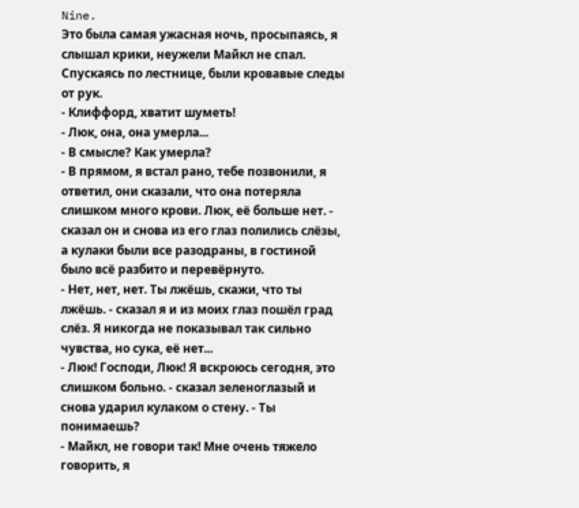Nine.
Это была самая ужасная ночь, просыпаясь, я слышал крики, неужели Майкл не спал. Спускаясь по лестнице, были кровавые следы от рук.
- Клиффорд, хватит шуметь!
- Люк, она, она умерла...
- В смысле? Как умерла?
- В прямом, я встал рано, тебе позвонили, я ответил, они сказали, что она потеряла слишком много крови. Люк, её больше нет. - сказал он и снова из его глаз полились слёзы, а кулаки были все разодраны, в гостиной было всё разбито и перевёрнуто.
- Нет, нет, нет. Ты лжёшь, скажи, что ты лжёшь. - сказал я и из моих глаз пошёл град слёз. Я никогда не показывал так сильно чувства, но сука, её нет...
- Люк! Господи, Люк! Я вскроюсь сегодня, это слишком больно. - сказал зеленоглазый и снова ударил кулаком о стену. - Ты понимаешь?
- Майкл, не говори так! Мне очень тяжело говорить, я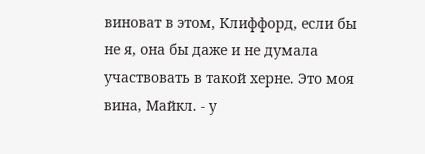виноват в этом, Клиффорд, если бы не я, она бы даже и не думала участвовать в такой херне. Это моя вина, Майкл. - у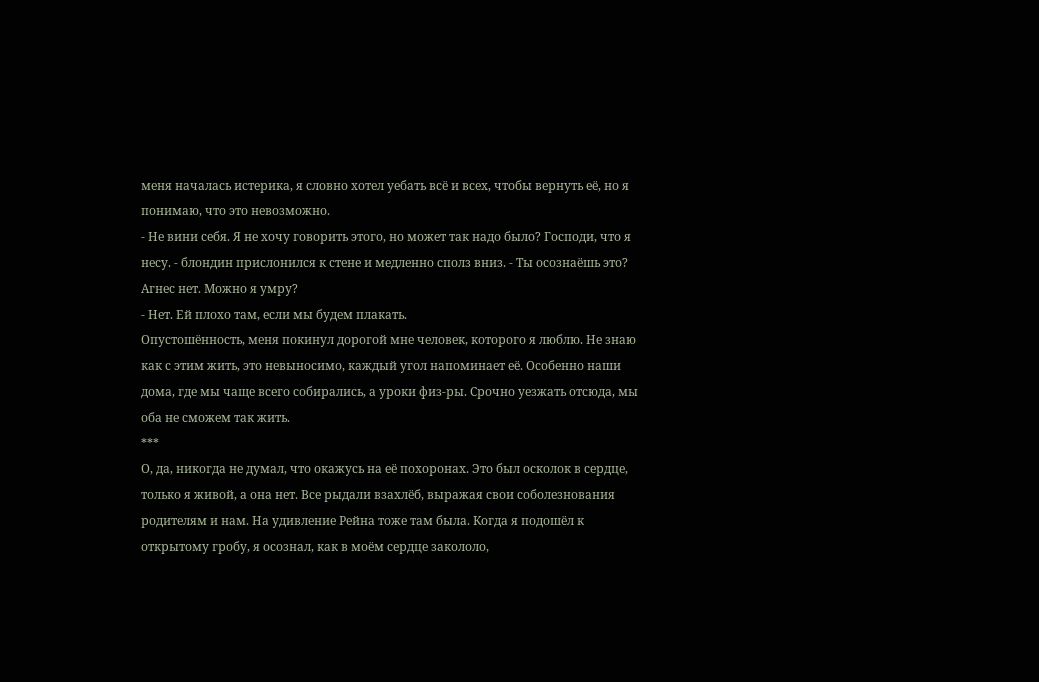меня началась истерика, я словно хотел уебать всё и всех, чтобы вернуть её, но я понимаю, что это невозможно.
- Не вини себя. Я не хочу говорить этого, но может так надо было? Господи, что я несу. - блондин прислонился к стене и медленно сполз вниз. - Ты осознаёшь это? Агнес нет. Можно я умру?
- Нет. Ей плохо там, если мы будем плакать.
Опустошённость, меня покинул дорогой мне человек, которого я люблю. Не знаю как с этим жить, это невыносимо, каждый угол напоминает её. Особенно наши дома, где мы чаще всего собирались, а уроки физ-ры. Срочно уезжать отсюда, мы оба не сможем так жить.
***
О, да, никогда не думал, что окажусь на её похоронах. Это был осколок в сердце, только я живой, а она нет. Все рыдали взахлёб, выражая свои соболезнования родителям и нам. На удивление Рейна тоже там была. Когда я подошёл к открытому гробу, я осознал, как в моём сердце закололо,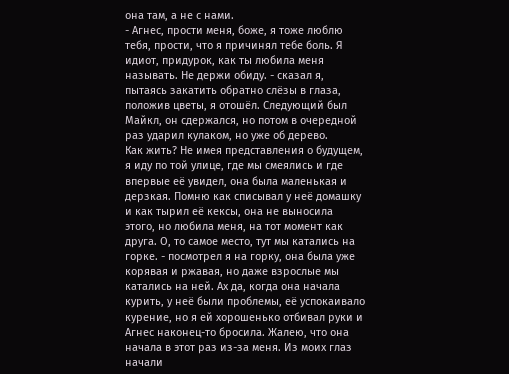она там, а не с нами.
- Агнес, прости меня, боже, я тоже люблю тебя, прости, что я причинял тебе боль. Я идиот, придурок, как ты любила меня называть. Не держи обиду. - сказал я, пытаясь закатить обратно слёзы в глаза, положив цветы, я отошёл. Следующий был Майкл, он сдержался, но потом в очередной раз ударил кулаком, но уже об дерево.
Как жить? Не имея представления о будущем, я иду по той улице, где мы смеялись и где впервые её увидел, она была маленькая и дерзкая. Помню как списывал у неё домашку и как тырил её кексы, она не выносила этого, но любила меня, на тот момент как друга. О, то самое место, тут мы катались на горке. - посмотрел я на горку, она была уже корявая и ржавая, но даже взрослые мы катались на ней. Ах да, когда она начала курить, у неё были проблемы, её успокаивало курение, но я ей хорошенько отбивал руки и Агнес наконец-то бросила. Жалею, что она начала в этот раз из-за меня. Из моих глаз начали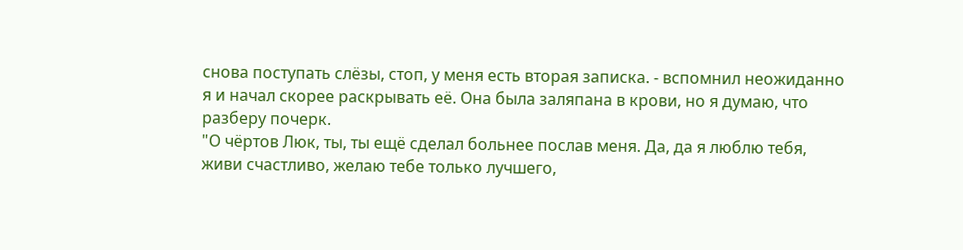снова поступать слёзы, стоп, у меня есть вторая записка. - вспомнил неожиданно я и начал скорее раскрывать её. Она была заляпана в крови, но я думаю, что разберу почерк.
"О чёртов Люк, ты, ты ещё сделал больнее послав меня. Да, да я люблю тебя, живи счастливо, желаю тебе только лучшего,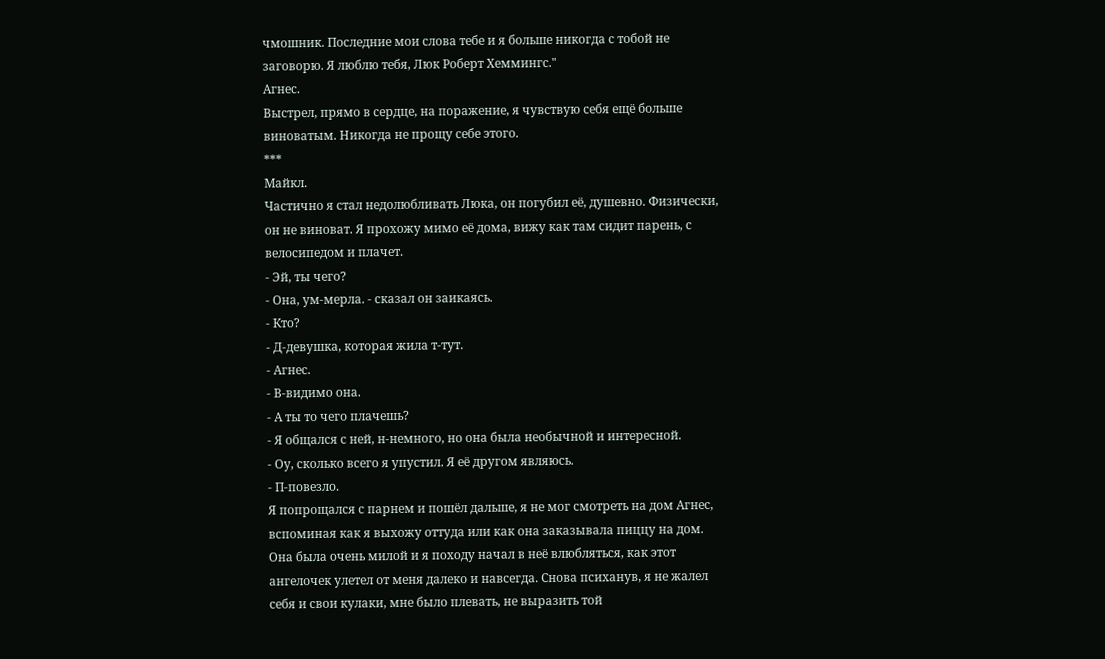чмошник. Последние мои слова тебе и я больше никогда с тобой не заговорю. Я люблю тебя, Люк Роберт Хеммингс."
Агнес.
Выстрел, прямо в сердце, на поражение, я чувствую себя ещё больше виноватым. Никогда не прощу себе этого.
***
Майкл.
Частично я стал недолюбливать Люка, он погубил её, душевно. Физически, он не виноват. Я прохожу мимо её дома, вижу как там сидит парень, с велосипедом и плачет.
- Эй, ты чего?
- Она, ум-мерла. - сказал он заикаясь.
- Кто?
- Д-девушка, которая жила т-тут.
- Агнес.
- В-видимо она.
- А ты то чего плачешь?
- Я общался с ней, н-немного, но она была необычной и интересной.
- Оу, сколько всего я упустил. Я её другом являюсь.
- П-повезло.
Я попрощался с парнем и пошёл дальше, я не мог смотреть на дом Агнес, вспоминая как я выхожу оттуда или как она заказывала пиццу на дом. Она была очень милой и я походу начал в неё влюбляться, как этот ангелочек улетел от меня далеко и навсегда. Снова психанув, я не жалел себя и свои кулаки, мне было плевать, не выразить той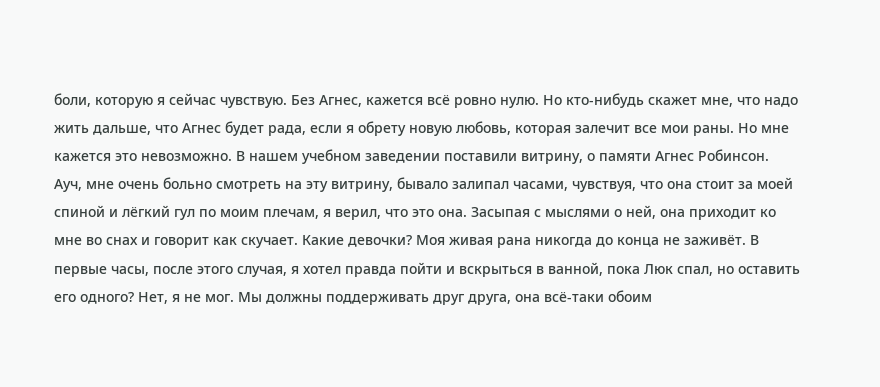боли, которую я сейчас чувствую. Без Агнес, кажется всё ровно нулю. Но кто-нибудь скажет мне, что надо жить дальше, что Агнес будет рада, если я обрету новую любовь, которая залечит все мои раны. Но мне кажется это невозможно. В нашем учебном заведении поставили витрину, о памяти Агнес Робинсон. Ауч, мне очень больно смотреть на эту витрину, бывало залипал часами, чувствуя, что она стоит за моей спиной и лёгкий гул по моим плечам, я верил, что это она. Засыпая с мыслями о ней, она приходит ко мне во снах и говорит как скучает. Какие девочки? Моя живая рана никогда до конца не заживёт. В первые часы, после этого случая, я хотел правда пойти и вскрыться в ванной, пока Люк спал, но оставить его одного? Нет, я не мог. Мы должны поддерживать друг друга, она всё-таки обоим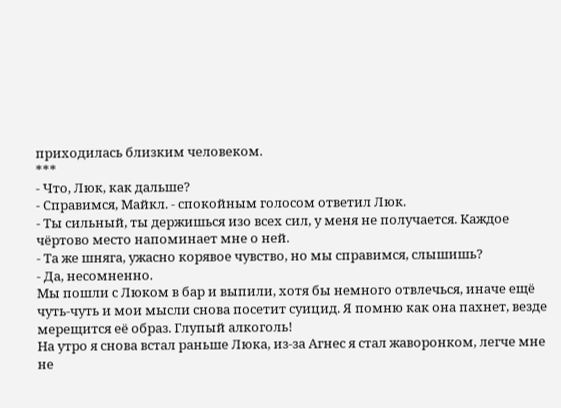приходилась близким человеком.
***
- Что, Люк, как дальше?
- Справимся, Майкл. - спокойным голосом ответил Люк.
- Ты сильный, ты держишься изо всех сил, у меня не получается. Каждое чёртово место напоминает мне о ней.
- Та же шняга, ужасно корявое чувство, но мы справимся, слышишь?
- Да, несомненно.
Мы пошли с Люком в бар и выпили, хотя бы немного отвлечься, иначе ещё чуть-чуть и мои мысли снова посетит суицид. Я помню как она пахнет, везде мерещится её образ. Глупый алкоголь!
На утро я снова встал раньше Люка, из-за Агнес я стал жаворонком, легче мне не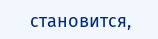становится,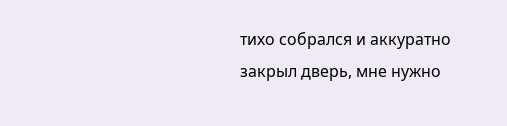тихо собрался и аккуратно закрыл дверь, мне нужно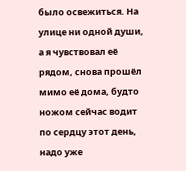было освежиться. На улице ни одной души, а я чувствовал её рядом, снова прошёл мимо её дома, будто ножом сейчас водит по сердцу этот день, надо уже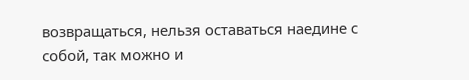возвращаться, нельзя оставаться наедине с собой, так можно и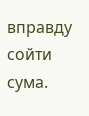вправду сойти сума.